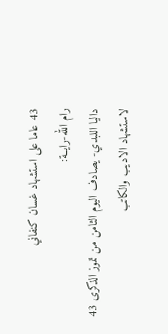43 عاما على استشهاد غسان كنفاني
رام الله-رايــة:
داليا اللبدي- يصادف اليوم الثامن من تموز الذكرى 43 لاستشهاد الاديب والكاتب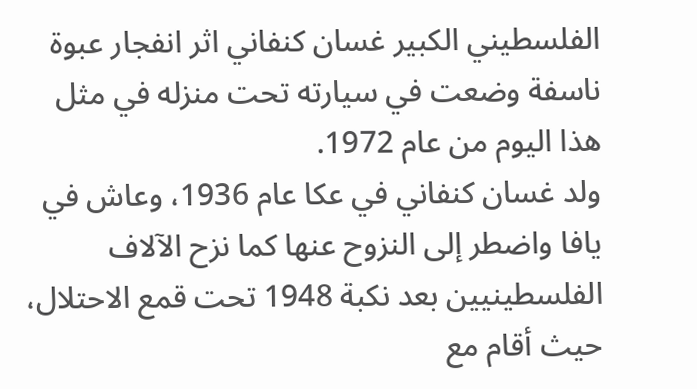الفلسطيني الكبير غسان كنفاني اثر انفجار عبوة ناسفة وضعت في سيارته تحت منزله في مثل هذا اليوم من عام 1972.
ولد غسان كنفاني في عكا عام 1936، وعاش في يافا واضطر إلى النزوح عنها كما نزح الآلاف الفلسطينيين بعد نكبة 1948 تحت قمع الاحتلال، حيث أقام مع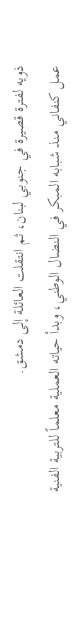ذويه لفترة قصيرة في جنوبي لبنان، ثم انتقلت العائلة إلى دمشق.
عمل كنفاني منذ شبابه المبكر في النضال الوطني، وبدأ حياته العملية معلماً للتربية الفنية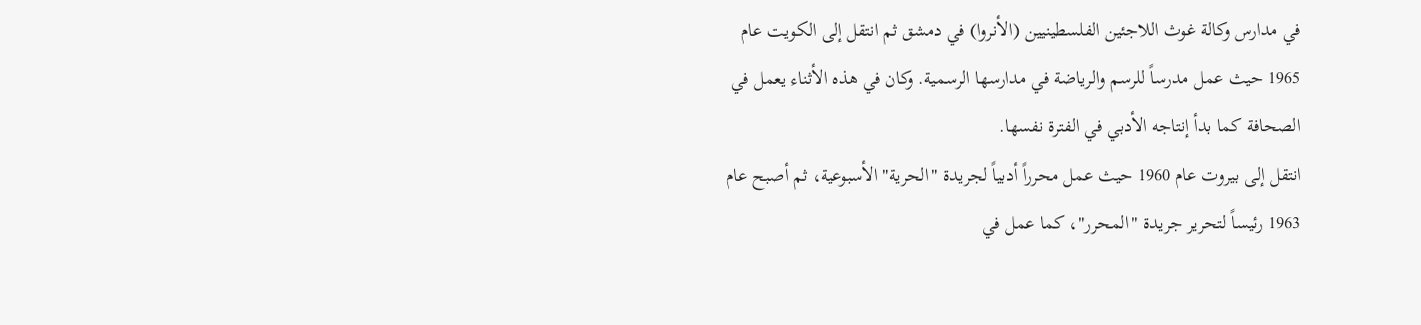في مدارس وكالة غوث اللاجئين الفلسطينيين (الأنروا) في دمشق ثم انتقل إلى الكويت عام 1965 حيث عمل مدرساً للرسم والرياضة في مدارسها الرسمية. وكان في هذه الأثناء يعمل في الصحافة كما بدأ إنتاجه الأدبي في الفترة نفسها.
انتقل إلى بيروت عام 1960 حيث عمل محرراً أدبياً لجريدة "الحرية" الأسبوعية، ثم أصبح عام 1963 رئيساً لتحرير جريدة "المحرر"، كما عمل في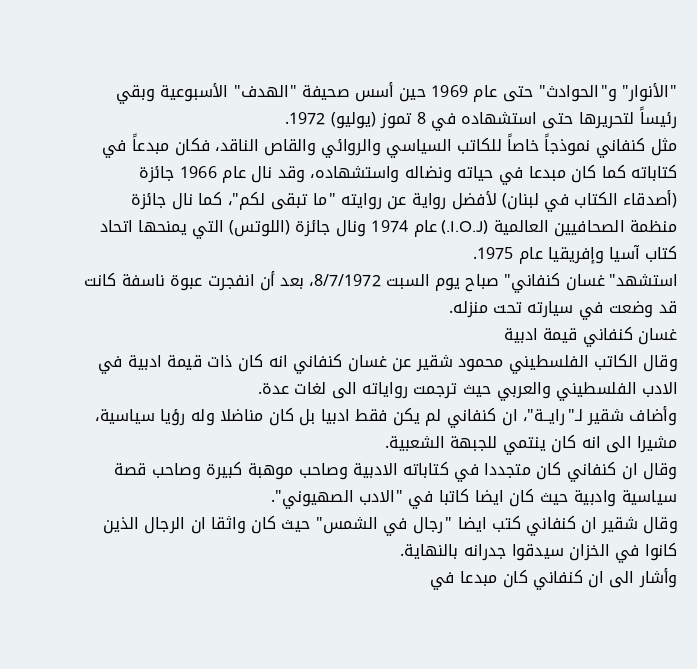"الأنوار" و"الحوادث" حتى عام 1969 حين أسس صحيفة "الهدف" الأسبوعية وبقي رئيساً لتحريرها حتى استشهاده في 8 تموز (يوليو) 1972.
مثل كنفاني نموذجاً خاصاً للكاتب السياسي والروائي والقاص الناقد، فكان مبدعاً في كتاباته كما كان مبدعا في حياته ونضاله واستشهاده، وقد نال عام 1966 جائزة (أصدقاء الكتاب في لبنان) لأفضل رواية عن روايته "ما تبقى لكم"، كما نال جائزة منظمة الصحافيين العالمية (I.O.J.) عام 1974 ونال جائزة (اللوتس) التي يمنحها اتحاد كتاب آسيا وإفريقيا عام 1975.
استشهد"غسان كنفاني" صباح يوم السبت 8/7/1972، بعد أن انفجرت عبوة ناسفة كانت قد وضعت في سيارته تحت منزله.
غسان كنفاني قيمة ادبية
وقال الكاتب الفلسطيني محمود شقير عن غسان كنفاني انه كان ذات قيمة ادبية في الادب الفلسطيني والعربي حيث ترجمت رواياته الى لغات عدة.
وأضاف شقير لـ"رايــة"، ان كنفاني لم يكن فقط ادبيا بل كان مناضلا وله رؤيا سياسية، مشيرا الى انه كان ينتمي للجبهة الشعبية.
وقال ان كنفاني كان متجددا في كتاباته الادبية وصاحب موهبة كبيرة وصاحب قصة سياسية وادبية حيث كان ايضا كاتبا في "الادب الصهيوني".
وقال شقير ان كنفاني كتب ايضا "رجال في الشمس" حيث كان واثقا ان الرجال الذين كانوا في الخزان سيدقوا جدرانه بالنهاية.
وأشار الى ان كنفاني كان مبدعا في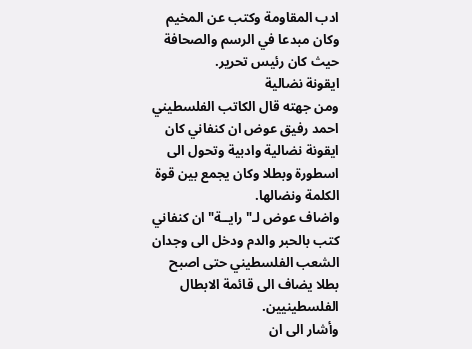ادب المقاومة وكتب عن المخيم وكان مبدعا في الرسم والصحافة حيث كان رئيس تحرير.
ايقونة نضالية
ومن جهته قال الكاتب الفلسطيني احمد رفيق عوض ان كنفاني كان ايقونة نضالية وادبية وتحول الى اسطورة وبطلا وكان يجمع بين قوة الكلمة ونضالها.
واضاف عوض لـ"رايــة" ان كنفاني كتب بالحبر والدم ودخل الى وجدان الشعب الفلسطيني حتى اصبح بطلا يضاف الى قائمة الابطال الفلسطينيين.
وأشار الى ان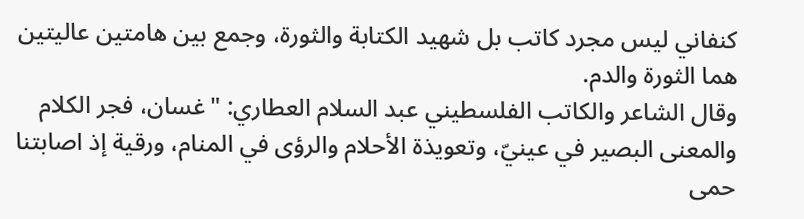كنفاني ليس مجرد كاتب بل شهيد الكتابة والثورة، وجمع بين هامتين عاليتين هما الثورة والدم.
وقال الشاعر والكاتب الفلسطيني عبد السلام العطاري: "غسان، فجر الكلام والمعنى البصير في عينيّ، وتعويذة الأحلام والرؤى في المنام، ورقية إذ اصابتنا حمى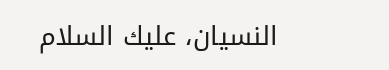النسيان، عليك السلام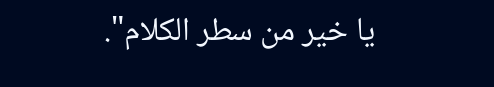يا خير من سطر الكلام".